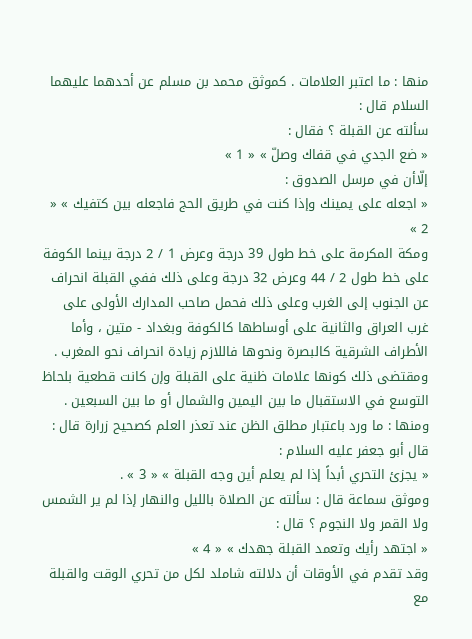منها : ما اعتبر العلامات . كموثق محمد بن مسلم عن أحدهما عليهما السلام قال :
سألته عن القبلة ؟ فقال :
« ضع الجدي في قفاك وصلّ » « 1 »
إلّاأن في مرسل الصدوق :
« اجعله على يمينك وإذا كنت في طريق الحج فاجعله بين كتفيك » « 2 »
ومكة المكرمة على خط طول 39 درجة وعرض 1 / 2 درجة بينما الكوفة على خط طول 2 / 44 وعرض 32 درجة وعلى ذلك ففي القبلة انحراف عن الجنوب إلى الغرب وعلى ذلك فحمل صاحب المدارك الأولى على غرب العراق والثانية على أوساطها كالكوفة وبغداد - متين ، وأما الأطراف الشرقية كالبصرة ونحوها فاللازم زيادة انحراف نحو المغرب . ومقتضى ذلك كونها علامات ظنية على القبلة وإن كانت قطعية بلحاظ التوسع في الاستقبال ما بين اليمين والشمال أو ما بين السبعين .
ومنها : ما ورد باعتبار مطلق الظن عند تعذر العلم كصحيح زرارة قال : قال أبو جعفر عليه السلام :
« يجزئ التحري أبداً إذا لم يعلم أين وجه القبلة » « 3 » .
وموثق سماعة قال : سألته عن الصلاة بالليل والنهار إذا لم ير الشمس ولا القمر ولا النجوم ؟ قال :
« اجتهد رأيك وتعمد القبلة جهدك » « 4 »
وقد تقدم في الأوقات أن دلالته شاملد لكل من تحري الوقت والقبلة مع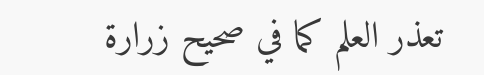تعذر العلم كما في صحيح زرارة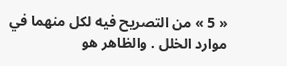« 5 » من التصريح فيه لكل منهما في موارد الخلل . والظاهر هو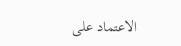الاعتماد على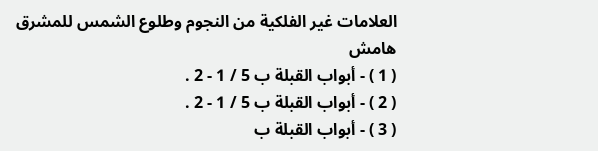العلامات غير الفلكية من النجوم وطلوع الشمس للمشرق
هامش
( 1 ) - أبواب القبلة ب 5 / 1 - 2 .
( 2 ) - أبواب القبلة ب 5 / 1 - 2 .
( 3 ) - أبواب القبلة ب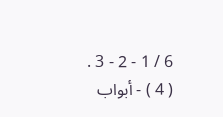6 / 1 - 2 - 3 .
( 4 ) - أبواب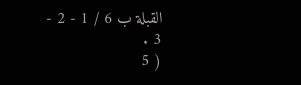القبلة ب 6 / 1 - 2 - 3 .
( 5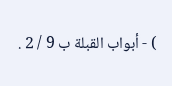) - أبواب القبلة ب 9 / 2 .